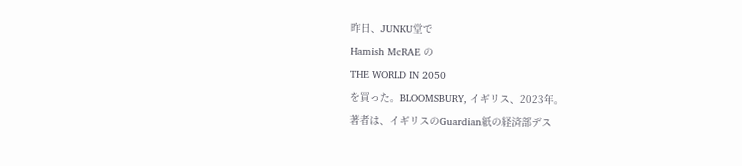昨日、JUNKU堂で
Hamish McRAE の
THE WORLD IN 2050
を買った。BLOOMSBURY, イギリス、2023年。
著者は、イギリスのGuardian紙の経済部デス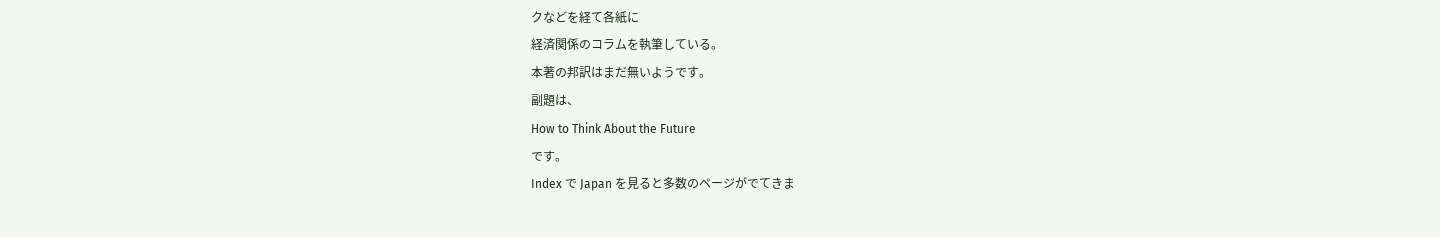クなどを経て各紙に
経済関係のコラムを執筆している。
本著の邦訳はまだ無いようです。
副題は、
How to Think About the Future
です。
Index で Japan を見ると多数のページがでてきま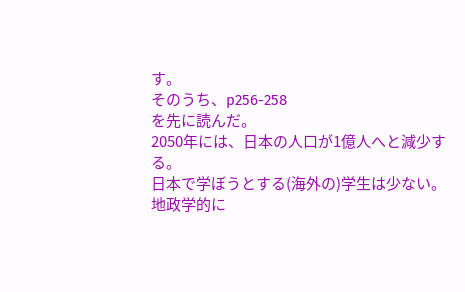す。
そのうち、p256-258
を先に読んだ。
2050年には、日本の人口が1億人へと減少する。
日本で学ぼうとする(海外の)学生は少ない。
地政学的に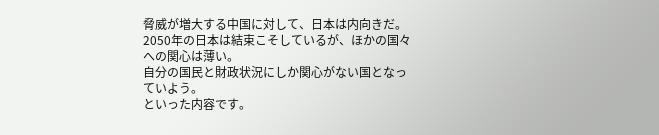脅威が増大する中国に対して、日本は内向きだ。
2050年の日本は結束こそしているが、ほかの国々への関心は薄い。
自分の国民と財政状況にしか関心がない国となっていよう。
といった内容です。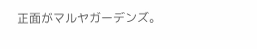正面がマルヤガーデンズ。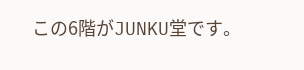この6階がJUNKU堂です。